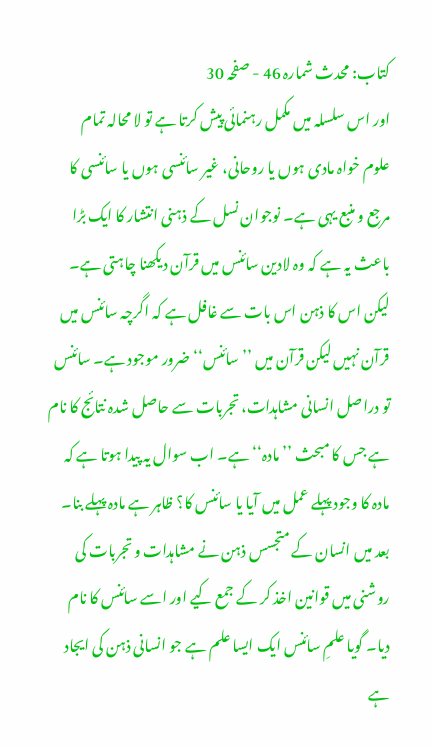کتاب: محدث شمارہ 46 - صفحہ 30
اور اس سلسلہ میں مکمل رہنمائی پیش کرتا ہے تو لا محالہ تمام علوم خواہ مادی ہوں یا روحانی، غیر سائنسی ہوں یا سائنسی کا مرجع و منبع یہی ہے۔ نوجوان نسل کے ذہنی انتشار کا ایک بڑا باعث یہ ہے کہ وہ لادین سائنس میں قرآن دیکھنا چاہتی ہے۔ لیکن اس کا ذہن اس بات سے غافل ہے کہ اگرچہ سائنس میں قرآن نہیں لیکن قرآن میں ’’سائنس‘‘ ضرور موجود ہے۔ سائنس تو دراصل انسانی مشاہدات، تجربات سے حاصل شدہ نتائج کا نام ہے جس کا مبحث ’’مادہ‘‘ ہے۔ اب سوال یہ پیدا ہوتا ہے کہ مادہ کا وجود پہلے عمل میں آیا یا سائنس کا؟ ظاہر ہے مادہ پہلے بنا۔ بعد میں انسان کے متجسس ذہن نے مشاہدات و تجربات کی روشنی میں قوانین اخذ کر کے جمع کیے اور اسے سائنس کا نام دیا۔ گویا علمِ سائنس ایک ایسا علم ہے جو انسانی ذہن کی ایجاد ہے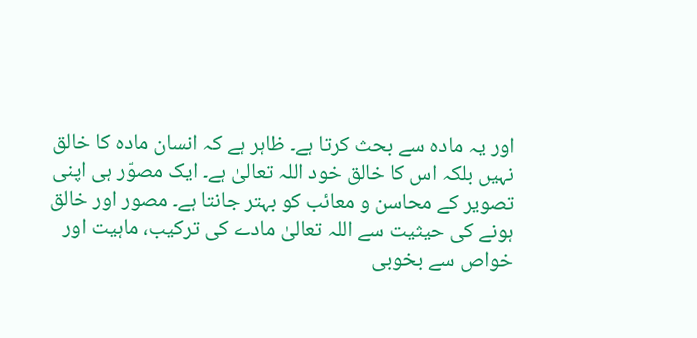اور یہ مادہ سے بحث کرتا ہے۔ ظاہر ہے کہ انسان مادہ کا خالق نہیں بلکہ اس کا خالق خود اللہ تعالیٰ ہے۔ ایک مصوّر ہی اپنی تصویر کے محاسن و معائب کو بہتر جانتا ہے۔ مصور اور خالق ہونے کی حیثیت سے اللہ تعالیٰ مادے کی ترکیب، ماہیت اور خواص سے بخوبی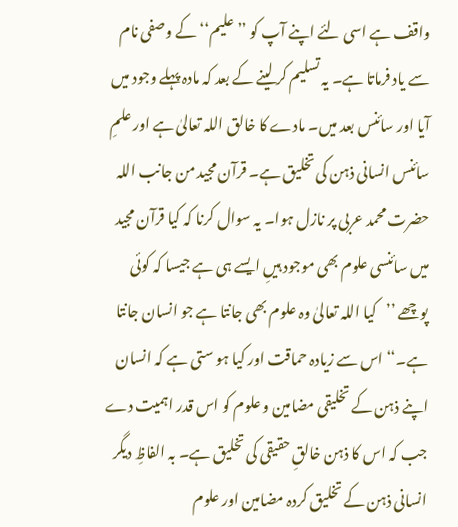واقف ہے اسی لئے اپنے آپ کو ’’علیم‘‘ کے وصفی نام سے یاد فرماتا ہے۔ یہ تسلیم کر لینے کے بعد کہ مادہ پہلے وجود میں آیا اور سائنس بعد میں۔ مادے کا خالق اللہ تعالیٰ ہے اور علمِ سائنس انسانی ذہن کی تخلیق ہے۔ قرآن مجید من جانب اللہ حضرت محمد عربی پر نازل ہوا۔ یہ سوال کرنا کہ کیا قرآن مجید میں سائنسی علوم بھی موجود ہیںِ ایسے ہی ہے جیسا کہ کوئی پوچھے ’’کیا اللہ تعالیٰ وہ علوم بھی جانتا ہے جو انسان جانتا ہے۔‘‘ اس سے زیادہ حماقت اور کیا ہو ستی ہے کہ انسان اپنے ذہن کے تخلیقی مضامین و علوم کو اس قدر اہمیت دے جب کہ اس کا ذہن خالقِ حقیقی کی تخلیق ہے۔ بہ الفاظِ دیگر انسانی ذہن کے تخلیق کردہ مضامین اور علوم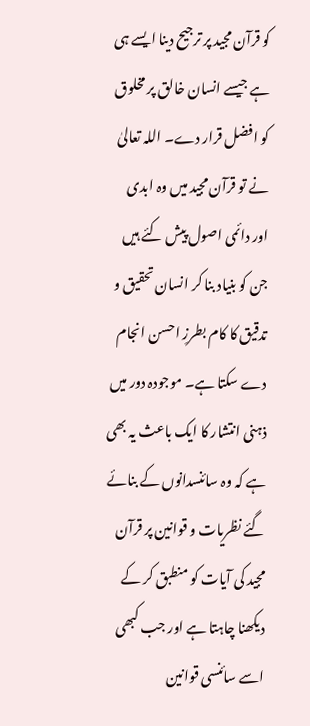کو قرآن مجید پر ترجیح دینا ایسے ہی ہے جیسے انسان خالق پر مخلوق کو افضل قرار دے۔ اللہ تعالیٰ نے تو قرآن مجید میں وہ ابدی اور دائمی اصول پیش کئے ہیں جن کو بنیاد بنا کر انسان تحقیق و تدقیق کا کام بطرزِ احسن انجام دے سکتا ہے۔ موجودہ دور میں ذہنی انتشار کا ایک باعث یہ بھی ہے کہ وہ سائنسدانوں کے بنائے گئے نظریات و قوانین پر قرآن مجید کی آیات کو منطبق کر کے دیکھنا چاہتا ہے اور جب کبھی اسے سائنسی قوانین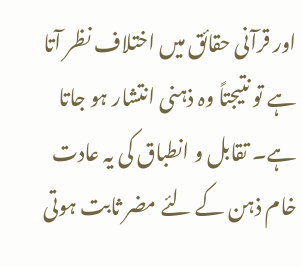اور قرآنی حقائق میں اختلاف نظر آتا ہے تو نتیجتاً وہ ذہنی انتشار ہو جاتا ہے۔ تقابل و انطباق کی یہ عادت خام ذہن کے لئے مضر ثابت ہوتی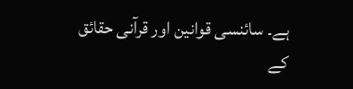ہے۔ سائنسی قوانین اور قرآنی حقائق کے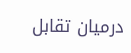درمیان تقابل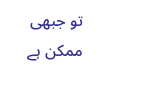تو جبھی ممکن ہے